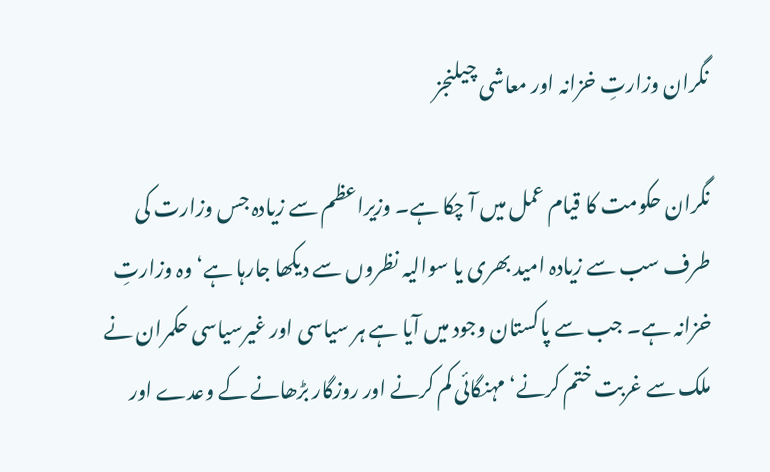نگران وزارتِ خزانہ اور معاشی چیلنجز

نگران حکومت کا قیام عمل میں آ چکا ہے۔ وزیراعظم سے زیادہ جس وزارت کی طرف سب سے زیادہ امید بھری یا سوالیہ نظروں سے دیکھا جارہا ہے‘ وہ وزارتِ خزانہ ہے۔ جب سے پاکستان وجود میں آیا ہے ہر سیاسی اور غیرسیاسی حکمران نے ملک سے غربت ختم کرنے‘ مہنگائی کم کرنے اور روزگار بڑھانے کے وعدے اور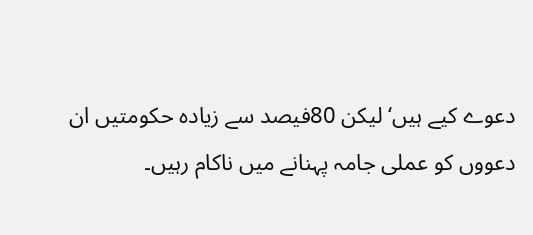دعوے کیے ہیں‘ لیکن 80فیصد سے زیادہ حکومتیں ان دعووں کو عملی جامہ پہنانے میں ناکام رہیں۔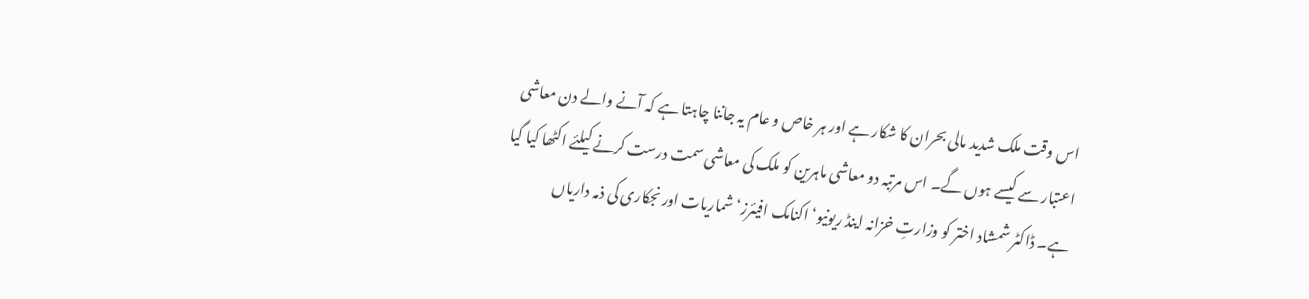اس وقت ملک شدید مالی بحران کا شکار ہے اور ہر خاص و عام یہ جاننا چاہتا ہے کہ آنے والے دن معاشی اعتبار سے کیسے ہوں گے۔ اس مرتبہ دو معاشی ماہرین کو ملک کی معاشی سمت درست کرنے کیلئے اکٹھا کیا گیا ہے۔ ڈاکٹر شمشاد اختر کو وزارتِ خزانہ اینڈ ریونیو‘ اکنامک افیئرز‘ شماریات اور نجکاری کی ذمہ داریاں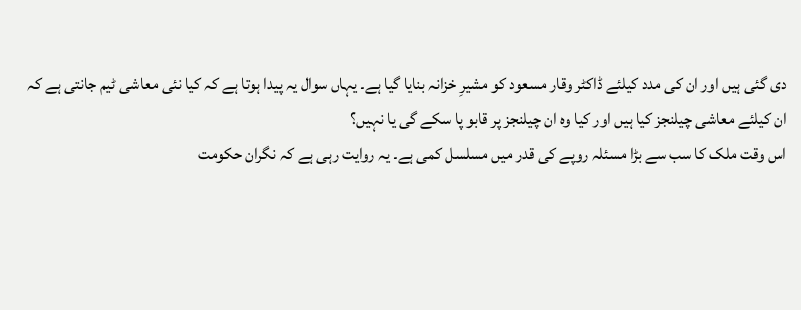دی گئی ہیں اور ان کی مدد کیلئے ڈاکٹر وقار مسعود کو مشیرِ خزانہ بنایا گیا ہے۔ یہاں سوال یہ پیدا ہوتا ہے کہ کیا نئی معاشی ٹیم جانتی ہے کہ ان کیلئے معاشی چیلنجز کیا ہیں اور کیا وہ ان چیلنجز پر قابو پا سکے گی یا نہیں؟
اس وقت ملک کا سب سے بڑا مسئلہ روپے کی قدر میں مسلسل کمی ہے۔ یہ روایت رہی ہے کہ نگران حکومت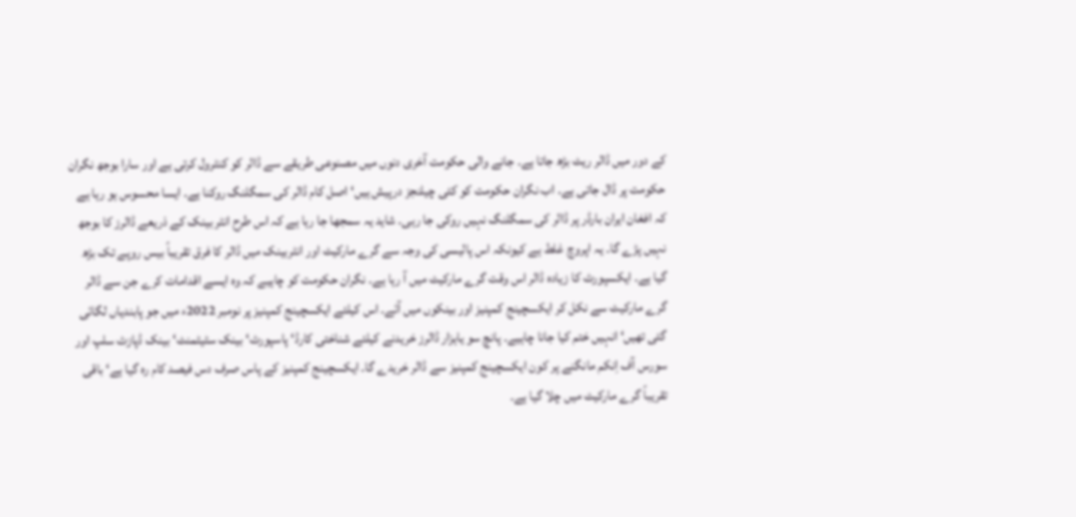کے دور میں ڈالر ریٹ بڑھ جاتا ہے۔ جانے والی حکومت آخری دنوں میں مصنوعی طریقے سے ڈالر کو کنٹرول کرتی ہے اور سارا بوجھ نگران حکومت پر ڈال جاتی ہے۔ اب نگران حکومت کو کئی چیلنجز درپیش ہیں‘ اصل کام ڈالر کی سمگلنگ روکنا ہے۔ ایسا محسوس ہو رہا ہے کہ افغان ایران بارڈر پر ڈالر کی سمگلنگ نہیں روکی جا رہی۔ شاید یہ سمجھا جا رہا ہے کہ اس طرح انٹر بینک کے ذریعے ڈالرز کا بوجھ نہیں پڑے گا۔ یہ اپروچ غلط ہے کیونکہ اس پالیسی کی وجہ سے گرے مارکیٹ اور انٹربینک میں ڈالر کا فرق تقریباً بیس روپے تک بڑھ گیا ہے۔ ایکسپورٹ کا زیادہ ڈالر اس وقت گرے مارکیٹ میں آ رہا ہے۔ نگران حکومت کو چاہیے کہ وہ ایسے اقدامات کرے جن سے ڈالر گرے مارکیٹ سے نکل کر ایکسچینج کمپنیز اور بینکوں میں آئے۔ اس کیلئے ایکسچینج کمپنیز پر نومبر 2022ء میں جو پابندیاں لگائی گئی تھیں‘ انہیں ختم کیا جانا چاہیے۔ پانچ سو یاہزار ڈالرز خریدنے کیلئے شناختی کارڈ‘ پاسپورٹ‘ بینک سٹیٹمنٹ‘ بینک ڈپازٹ سلپ اور سورس آف اِنکم مانگنے پر کون ایکسچینج کمپنیز سے ڈالر خریدے گا۔ ایکسچینج کمپنیز کے پاس صرف دس فیصد کام رہ گیا ہے‘ باقی تقریباً گرے مارکیٹ میں چلا گیا ہے۔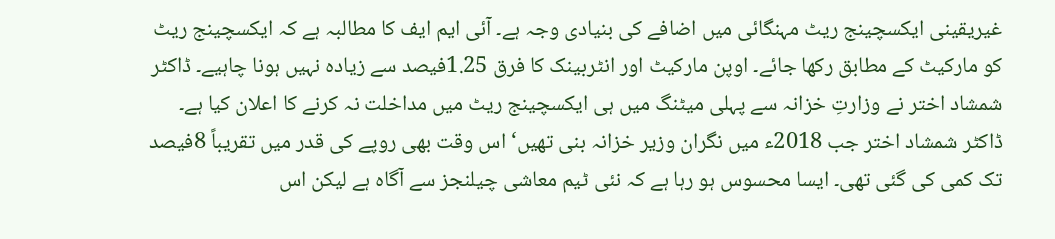غیریقینی ایکسچینج ریٹ مہنگائی میں اضافے کی بنیادی وجہ ہے۔ آئی ایم ایف کا مطالبہ ہے کہ ایکسچینج ریٹ کو مارکیٹ کے مطابق رکھا جائے۔ اوپن مارکیٹ اور انٹربینک کا فرق 1.25فیصد سے زیادہ نہیں ہونا چاہیے۔ ڈاکٹر شمشاد اختر نے وزارتِ خزانہ سے پہلی میٹنگ میں ہی ایکسچینج ریٹ میں مداخلت نہ کرنے کا اعلان کیا ہے۔ ڈاکٹر شمشاد اختر جب 2018ء میں نگران وزیر خزانہ بنی تھیں‘ اس وقت بھی روپے کی قدر میں تقریباً 8فیصد تک کمی کی گئی تھی۔ ایسا محسوس ہو رہا ہے کہ نئی ٹیم معاشی چیلنجز سے آگاہ ہے لیکن اس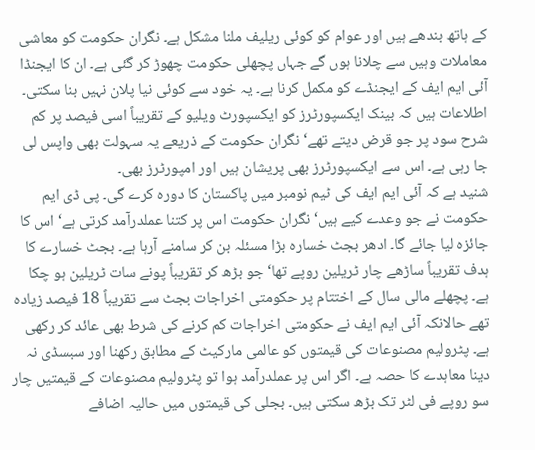کے ہاتھ بندھے ہیں اور عوام کو کوئی ریلیف ملنا مشکل ہے۔ نگران حکومت کو معاشی معاملات وہیں سے چلانا ہوں گے جہاں پچھلی حکومت چھوڑ کر گئی ہے۔ ان کا ایجنڈا آئی ایم ایف کے ایجنڈے کو مکمل کرنا ہے۔ یہ خود سے کوئی نیا پلان نہیں بنا سکتی۔ اطلاعات ہیں کہ بینک ایکسپورٹرز کو ایکسپورٹ ویلیو کے تقریباً اسی فیصد پر کم شرح سود پر جو قرض دیتے تھے‘ نگران حکومت کے ذریعے یہ سہولت بھی واپس لی جا رہی ہے۔ اس سے ایکسپورٹرز بھی پریشان ہیں اور امپورٹرز بھی۔
شنید ہے کہ آئی ایم ایف کی ٹیم نومبر میں پاکستان کا دورہ کرے گی۔ پی ڈی ایم حکومت نے جو وعدے کیے ہیں‘ نگران حکومت اس پر کتنا عملدرآمد کرتی ہے‘ اس کا جائزہ لیا جائے گا۔ ادھر بجٹ خسارہ بڑا مسئلہ بن کر سامنے آرہا ہے۔ بجٹ خسارے کا ہدف تقریباً ساڑھے چار ٹریلین روپے تھا‘ جو بڑھ کر تقریباً پونے سات ٹریلین ہو چکا ہے۔ پچھلے مالی سال کے اختتام پر حکومتی اخراجات بجٹ سے تقریباً 18 فیصد زیادہ تھے حالانکہ آئی ایم ایف نے حکومتی اخراجات کم کرنے کی شرط بھی عائد کر رکھی ہے۔ پٹرولیم مصنوعات کی قیمتوں کو عالمی مارکیٹ کے مطابق رکھنا اور سبسڈی نہ دینا معاہدے کا حصہ ہے۔ اگر اس پر عملدرآمد ہوا تو پٹرولیم مصنوعات کے قیمتیں چار سو روپے فی لٹر تک بڑھ سکتی ہیں۔ بجلی کی قیمتوں میں حالیہ اضافے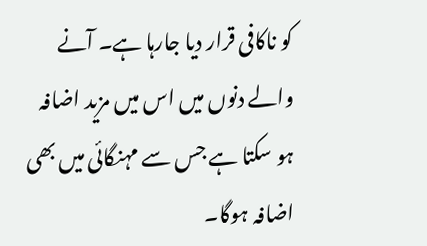کو ناکافی قرار دیا جارہا ہے۔ آنے والے دنوں میں اس میں مزید اضافہ ہو سکتا ہے جس سے مہنگائی میں بھی اضافہ ہوگا۔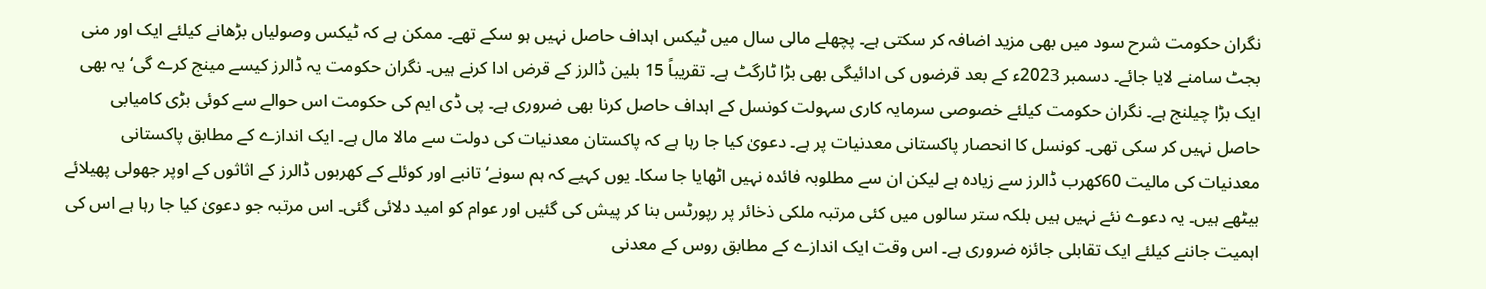نگران حکومت شرح سود میں بھی مزید اضافہ کر سکتی ہے۔ پچھلے مالی سال میں ٹیکس اہداف حاصل نہیں ہو سکے تھے۔ ممکن ہے کہ ٹیکس وصولیاں بڑھانے کیلئے ایک اور منی بجٹ سامنے لایا جائے۔ دسمبر 2023ء کے بعد قرضوں کی ادائیگی بھی بڑا ٹارگٹ ہے۔ تقریباً 15 بلین ڈالرز کے قرض ادا کرنے ہیں۔ نگران حکومت یہ ڈالرز کیسے مینج کرے گی‘ یہ بھی ایک بڑا چیلنج ہے۔ نگران حکومت کیلئے خصوصی سرمایہ کاری سہولت کونسل کے اہداف حاصل کرنا بھی ضروری ہے۔ پی ڈی ایم کی حکومت اس حوالے سے کوئی بڑی کامیابی حاصل نہیں کر سکی تھی۔ کونسل کا انحصار پاکستانی معدنیات پر ہے۔ دعویٰ کیا جا رہا ہے کہ پاکستان معدنیات کی دولت سے مالا مال ہے۔ ایک اندازے کے مطابق پاکستانی معدنیات کی مالیت 60کھرب ڈالرز سے زیادہ ہے لیکن ان سے مطلوبہ فائدہ نہیں اٹھایا جا سکا۔ یوں کہیے کہ ہم سونے‘ تانبے اور کوئلے کے کھربوں ڈالرز کے اثاثوں کے اوپر جھولی پھیلائے بیٹھے ہیں۔ یہ دعوے نئے نہیں ہیں بلکہ ستر سالوں میں کئی مرتبہ ملکی ذخائر پر رپورٹس بنا کر پیش کی گئیں اور عوام کو امید دلائی گئی۔ اس مرتبہ جو دعویٰ کیا جا رہا ہے اس کی اہمیت جاننے کیلئے ایک تقابلی جائزہ ضروری ہے۔ اس وقت ایک اندازے کے مطابق روس کے معدنی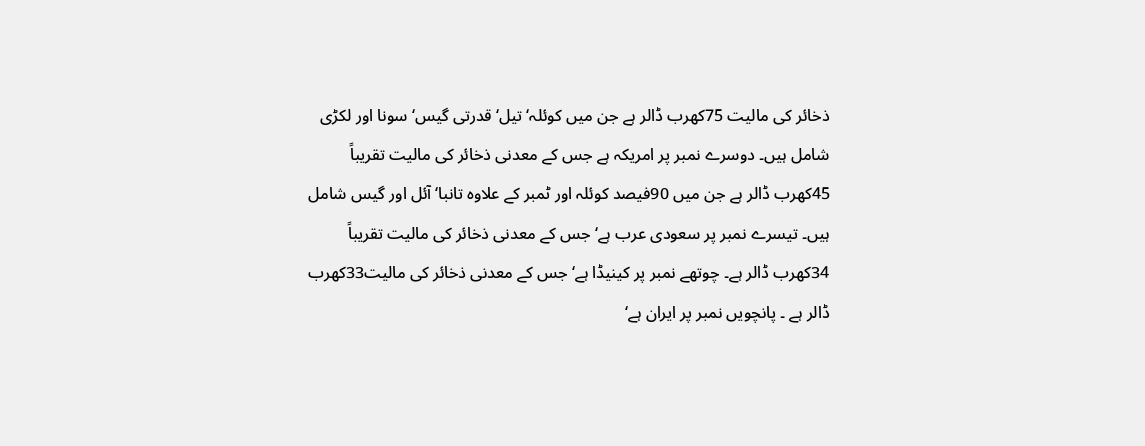ذخائر کی مالیت 75کھرب ڈالر ہے جن میں کوئلہ‘ تیل‘ قدرتی گیس‘ سونا اور لکڑی شامل ہیں۔ دوسرے نمبر پر امریکہ ہے جس کے معدنی ذخائر کی مالیت تقریباً 45کھرب ڈالر ہے جن میں 90فیصد کوئلہ اور ٹمبر کے علاوہ تانبا‘ آئل اور گیس شامل ہیں۔ تیسرے نمبر پر سعودی عرب ہے‘ جس کے معدنی ذخائر کی مالیت تقریباً 34کھرب ڈالر ہے۔ چوتھے نمبر پر کینیڈا ہے‘ جس کے معدنی ذخائر کی مالیت33کھرب ڈالر ہے ۔ پانچویں نمبر پر ایران ہے‘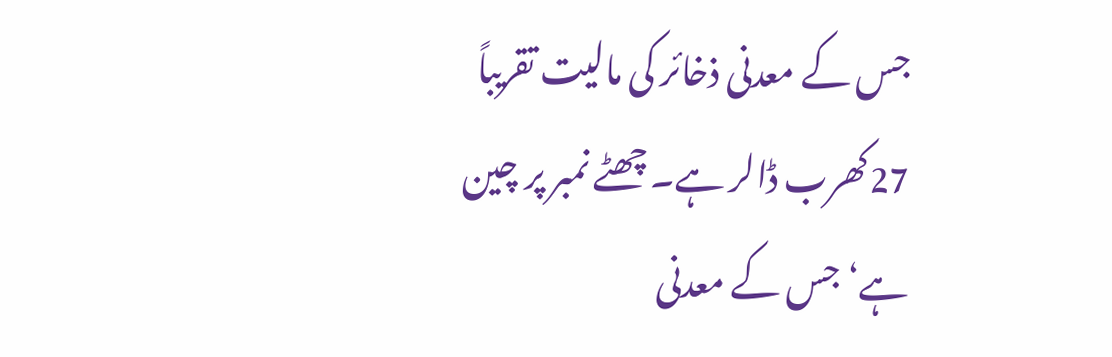جس کے معدنی ذخائر کی مالیت تقریباً 27کھرب ڈالر ہے۔ چھٹے نمبر پر چین ہے‘ جس کے معدنی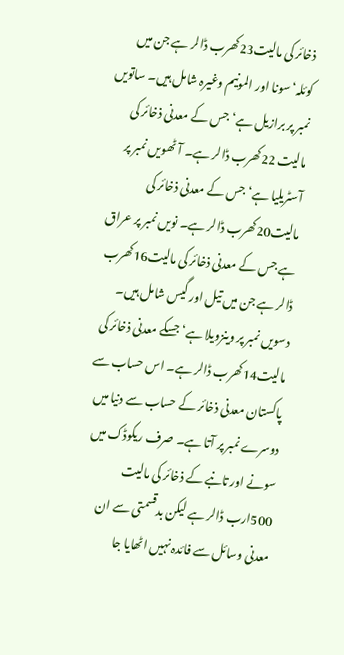ذخائر کی مالیت23کھرب ڈالر ہے جن میں کوئلہ‘ سونا اور المونیم وغیرہ شامل ہیں۔ ساتویں نمبر پر برازیل ہے‘ جس کے معدنی ذخائر کی مالیت 22کھرب ڈالر ہے۔ آٹھویں نمبر پر آسٹریلیا ہے‘ جس کے معدنی ذخائر کی مالیت20کھرب ڈالر ہے۔ نویں نمبر پر عراق ہے جس کے معدنی ذخائر کی مالیت16کھرب ڈالر ہے جن میں تیل اور گیس شامل ہیں۔ دسویں نمبر پر وینزویلا ہے‘ جسکے معدنی ذخائر کی مالیت14کھرب ڈالر ہے۔ اس حساب سے پاکستان معدنی ذخائر کے حساب سے دنیا میں دوسرے نمبر پر آتا ہے۔ صرف ریکوڈک میں سونے اور تانبے کے ذخائر کی مالیت 500ارب ڈالر ہے لیکن بدقسمتی سے ان معدنی وسائل سے فائدہ نہیں اٹھایا جا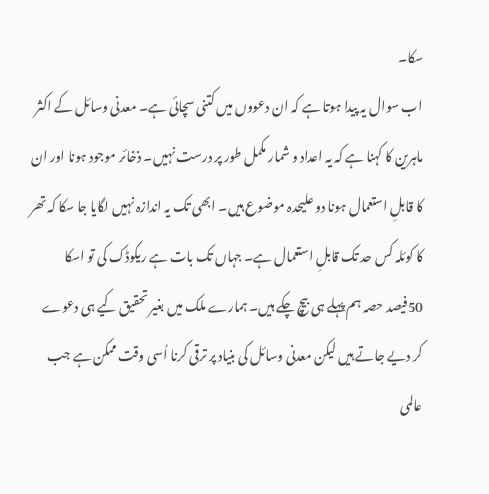سکا۔
اب سوال یہ پیدا ہوتا ہے کہ ان دعووں میں کتنی سچائی ہے۔ معدنی وسائل کے اکثر ماہرین کا کہنا ہے کہ یہ اعداد و شمار مکمل طور پر درست نہیں۔ ذخائر موجود ہونا اور ان کا قابلِ استعمال ہونا دو علیحدہ موضوع ہیں۔ ابھی تک یہ اندازہ نہیں لگایا جا سکا کہ تھر کا کوئلہ کس حد تک قابلِ استعمال ہے۔ جہاں تک بات ہے ریکوڈک کی تو اسکا 50فیصد حصہ ہم پہلے ہی بیچ چکے ہیں۔ ہمارے ملک میں بغیر تحقیق کیے ہی دعوے کر دیے جاتے ہیں لیکن معدنی وسائل کی بنیاد پر ترقی کرنا اُسی وقت ممکن ہے جب عالمی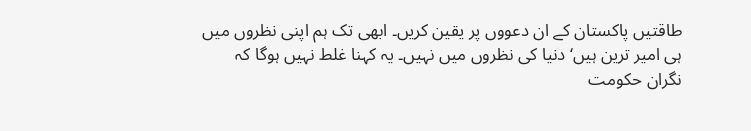طاقتیں پاکستان کے ان دعووں پر یقین کریں۔ ابھی تک ہم اپنی نظروں میں ہی امیر ترین ہیں‘ دنیا کی نظروں میں نہیں۔ یہ کہنا غلط نہیں ہوگا کہ نگران حکومت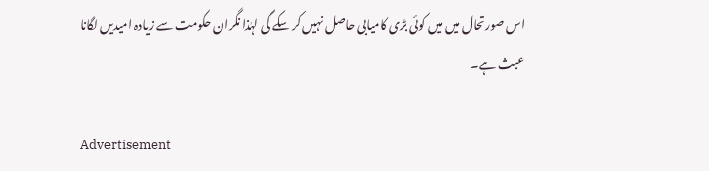اس صورتحال میں میں کوئی بڑی کامیابی حاصل نہیں کر سکے گی لہٰذا نگران حکومت سے زیادہ امیدیں لگانا عبث ہے۔

Advertisement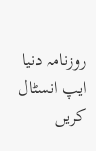روزنامہ دنیا ایپ انسٹال کریں